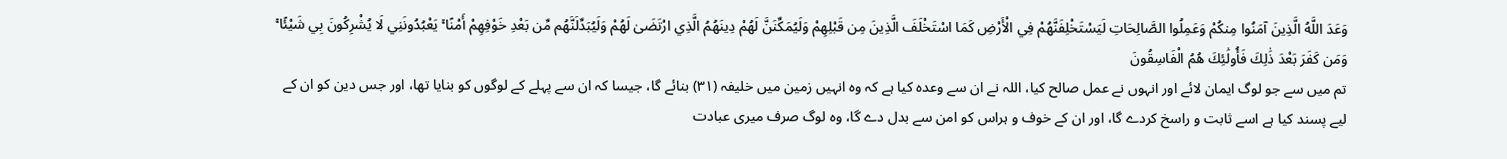وَعَدَ اللَّهُ الَّذِينَ آمَنُوا مِنكُمْ وَعَمِلُوا الصَّالِحَاتِ لَيَسْتَخْلِفَنَّهُمْ فِي الْأَرْضِ كَمَا اسْتَخْلَفَ الَّذِينَ مِن قَبْلِهِمْ وَلَيُمَكِّنَنَّ لَهُمْ دِينَهُمُ الَّذِي ارْتَضَىٰ لَهُمْ وَلَيُبَدِّلَنَّهُم مِّن بَعْدِ خَوْفِهِمْ أَمْنًا ۚ يَعْبُدُونَنِي لَا يُشْرِكُونَ بِي شَيْئًا ۚ وَمَن كَفَرَ بَعْدَ ذَٰلِكَ فَأُولَٰئِكَ هُمُ الْفَاسِقُونَ
تم میں سے جو لوگ ایمان لائے اور انہوں نے عمل صالح کیا، اللہ نے ان سے وعدہ کیا ہے کہ وہ انہیں زمین میں خلیفہ (٣١) بنائے گا، جیسا کہ ان سے پہلے کے لوگوں کو بنایا تھا، اور جس دین کو ان کے لیے پسند کیا ہے اسے ثابت و راسخ کردے گا، اور ان کے خوف و ہراس کو امن سے بدل دے گا، وہ لوگ صرف میری عبادت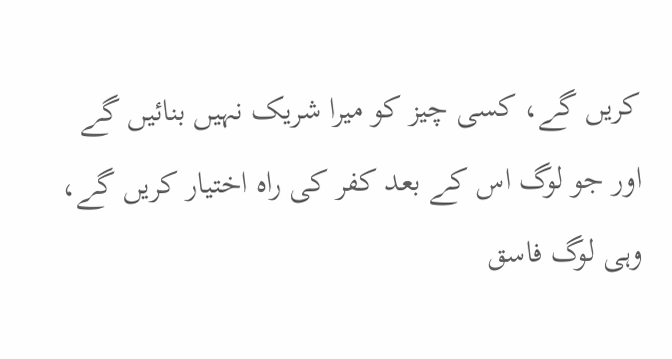کریں گے، کسی چیز کو میرا شریک نہیں بنائیں گے اور جو لوگ اس کے بعد کفر کی راہ اختیار کریں گے، وہی لوگ فاسق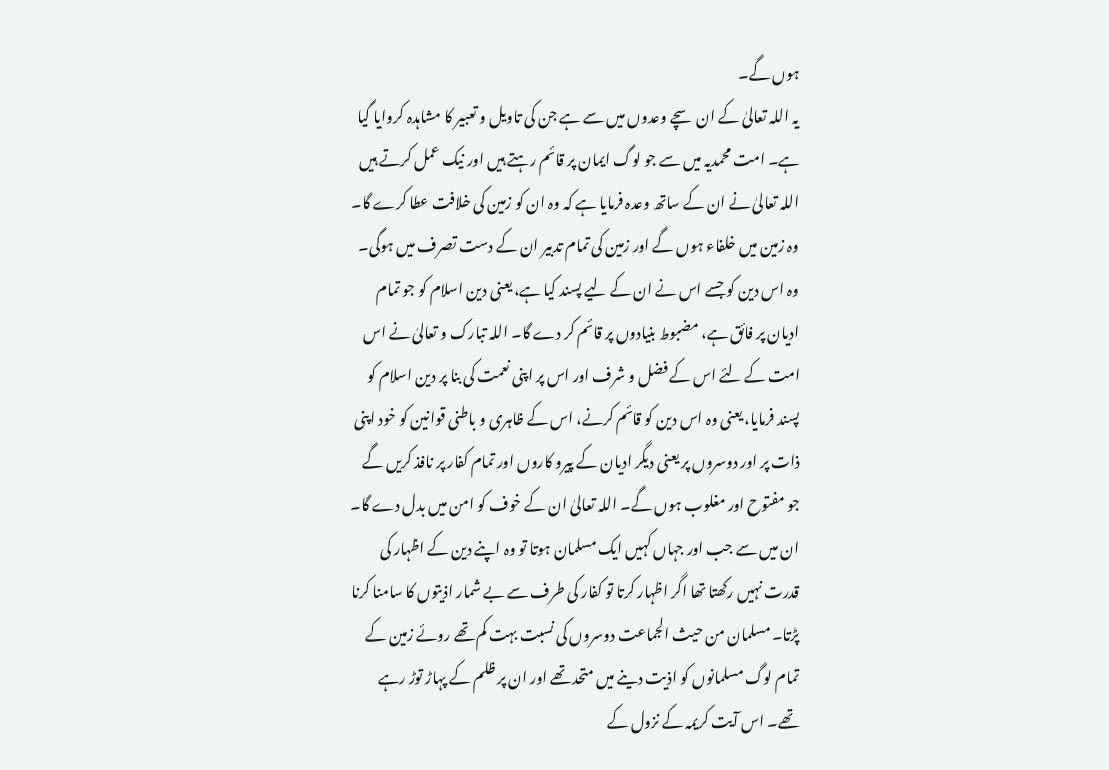ہوں گے۔
یہ اللہ تعالیٰ کے ان سچے وعدوں میں سے ہے جن کی تاویل و تعبیر کا مشاہدہ کروایا گیا ہے۔ امت محمدیہ میں سے جو لوگ ایمان پر قائم رہتے ہیں اور نیک عمل کرتے ہیں اللہ تعالیٰ نے ان کے ساتھ وعدہ فرمایا ہے کہ وہ ان کو زمین کی خلافت عطا کرے گا۔ وہ زمین میں خلفاء ہوں گے اور زمین کی تمام تدبیر ان کے دست تصرف میں ہوگی۔ وہ اس دین کو جسے اس نے ان کے لیے پسند کیا ہے، یعنی دین اسلام کو جو تمام ادیان پر فائق ہے، مضبوط بنیادوں پر قائم کر دے گا۔ اللہ تبارک و تعالیٰ نے اس امت کے لئے اس کے فضل و شرف اور اس پر اپنی نعمت کی بنا پر دین اسلام کو پسند فرمایا، یعنی وہ اس دین کو قائم کرنے، اس کے ظاہری و باطنی قوانین کو خود اپنی ذات پر اور دوسروں پر یعنی دیگر ادیان کے پیرو کاروں اور تمام کفار پر نافذ کریں گے جو مفتوح اور مغلوب ہوں گے۔ اللہ تعالیٰ ان کے خوف کو امن میں بدل دے گا۔ ان میں سے جب اور جہاں کہیں ایک مسلمان ہوتا تو وہ اپنے دین کے اظہار کی قدرت نہیں رکھتا تھا اگر اظہار کرتا تو کفار کی طرف سے بے شمار اذیتوں کا سامنا کرنا پڑتا۔ مسلمان من حیث الجماعت دوسروں کی نسبت بہت کم تھے روئے زمین کے تمام لوگ مسلمانوں کو اذیت دینے میں متحد تھے اور ان پر ظلم کے پہاڑ توڑ رہے تھے۔ اس آیت کریمہ کے نزول کے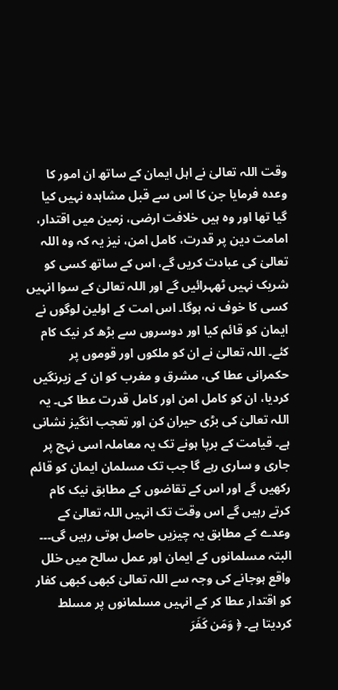وقت اللہ تعالیٰ نے اہل ایمان کے ساتھ ان امور کا وعدہ فرمایا جن کا اس سے قبل مشاہدہ نہیں کیا گیا تھا اور وہ ہیں خلافت ارضی، زمین میں اقتدار، امامت دین پر قدرت، کامل امن، نیز یہ کہ وہ اللہ تعالیٰ کی عبادت کریں گے، اس کے ساتھ کسی کو شریک نہیں ٹھہرائیں گے اور اللہ تعالیٰ کے سوا انہیں کسی کا خوف نہ ہوگا۔ اس امت کے اولین لوگوں نے ایمان کو قائم کیا اور دوسروں سے بڑھ کر نیک کام کئے۔ اللہ تعالیٰ نے ان کو ملکوں اور قوموں پر حکمرانی عطا کی، مشرق و مغرب کو ان کے زیرنگیں کردیا، ان کو کامل امن اور کامل قدرت عطا کی۔ یہ اللہ تعالیٰ کی بڑی حیران کن اور تعجب انگیز نشانی ہے۔ قیامت کے برپا ہونے تک یہ معاملہ اسی نہج پر جاری و ساری رہے گا جب تک مسلمان ایمان کو قائم رکھیں گے اور اس کے تقاضوں کے مطابق نیک کام کرتے رہیں گے اس وقت تک انہیں اللہ تعالیٰ کے وعدے کے مطابق یہ چیزیں حاصل ہوتی رہیں گی۔۔۔ البتہ مسلمانوں کے ایمان اور عمل سالح میں خلل واقع ہوجانے کی وجہ سے اللہ تعالیٰ کبھی کبھی کفار کو اقتدار عطا کر کے انہیں مسلمانوں پر مسلط کردیتا ہے۔ ﴿ وَمَن كَفَرَ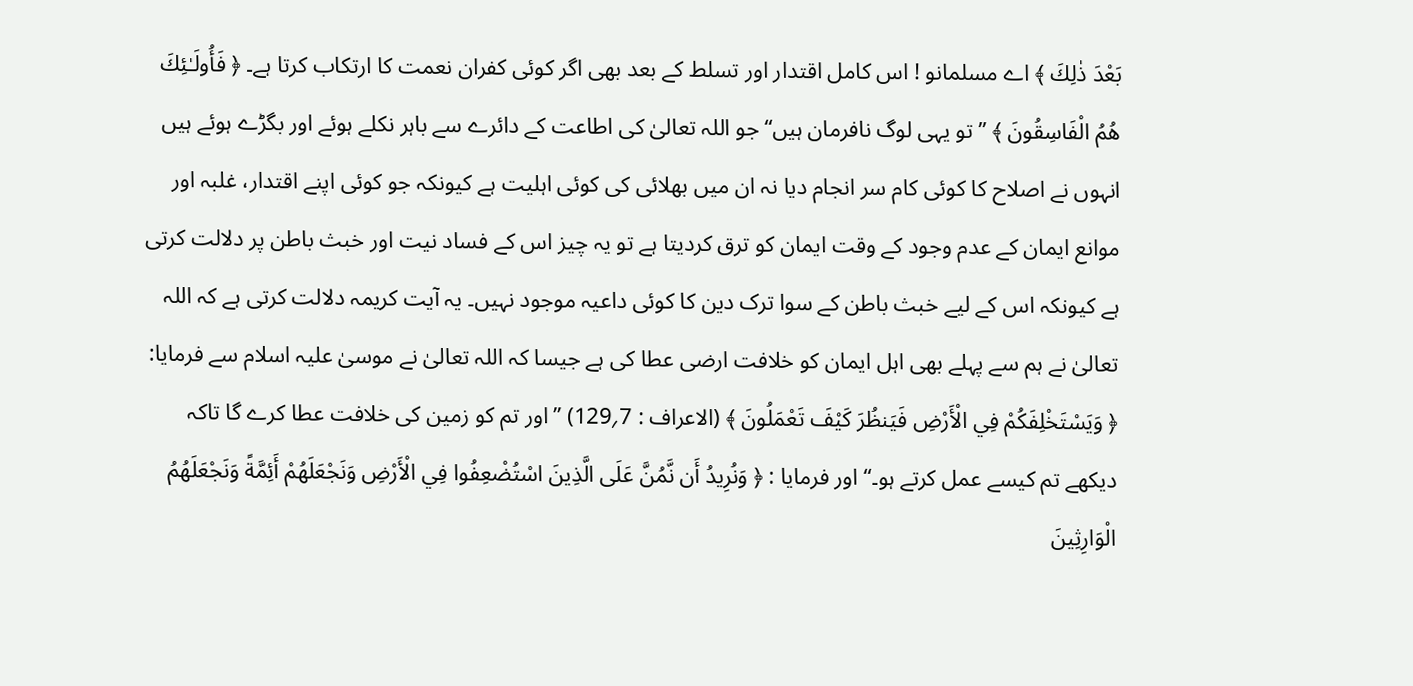بَعْدَ ذٰلِكَ ﴾ اے مسلمانو ! اس کامل اقتدار اور تسلط کے بعد بھی اگر کوئی کفران نعمت کا ارتکاب کرتا ہے۔ ﴿ فَأُولَـٰئِكَ هُمُ الْفَاسِقُونَ ﴾ ’’تو یہی لوگ نافرمان ہیں‘‘جو اللہ تعالیٰ کی اطاعت کے دائرے سے باہر نکلے ہوئے اور بگڑے ہوئے ہیں انہوں نے اصلاح کا کوئی کام سر انجام دیا نہ ان میں بھلائی کی کوئی اہلیت ہے کیونکہ جو کوئی اپنے اقتدار، غلبہ اور موانع ایمان کے عدم وجود کے وقت ایمان کو ترق کردیتا ہے تو یہ چیز اس کے فساد نیت اور خبث باطن پر دلالت کرتی ہے کیونکہ اس کے لیے خبث باطن کے سوا ترک دین کا کوئی داعیہ موجود نہیں۔ یہ آیت کریمہ دلالت کرتی ہے کہ اللہ تعالیٰ نے ہم سے پہلے بھی اہل ایمان کو خلافت ارضی عطا کی ہے جیسا کہ اللہ تعالیٰ نے موسیٰ علیہ اسلام سے فرمایا: ﴿ وَيَسْتَخْلِفَكُمْ فِي الْأَرْضِ فَيَنظُرَ كَيْفَ تَعْمَلُونَ ﴾ (الاعراف : 7؍129) ’’اور تم کو زمین کی خلافت عطا کرے گا تاکہ دیکھے تم کیسے عمل کرتے ہو۔‘‘ اور فرمایا : ﴿ وَنُرِيدُ أَن نَّمُنَّ عَلَى الَّذِينَ اسْتُضْعِفُوا فِي الْأَرْضِ وَنَجْعَلَهُمْ أَئِمَّةً وَنَجْعَلَهُمُ الْوَارِثِينَ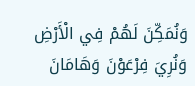وَنُمَكِّنَ لَهُمْ فِي الْأَرْضِ وَنُرِيَ فِرْعَوْنَ وَهَامَانَ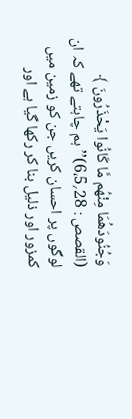وَجُنُودَهُمَا مِنْهُم مَّا كَانُوا يَحْذَرُونَ ﴾ (القصص : 28؍6،5)’’ہم چاہتے تھے کہ ان لوگوں پر احسان کریں جن کو زمین میں کمزور اور ذلیل بنا کر رکھا گیا ہے اور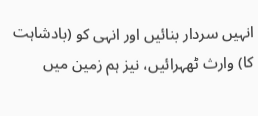انہیں سردار بنائیں اور انہی کو (بادشاہت کا) وارث ٹھہرائیں، نیز ہم زمین میں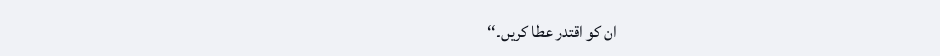ان کو اقتدر عطا کریں۔‘‘